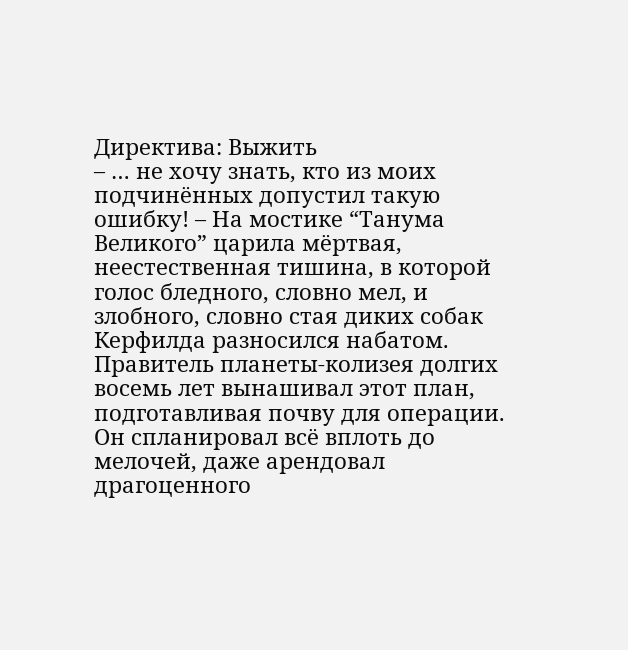Директива: Выжить
– … не хочу знать, кто из моих подчинённых допустил такую ошибку! – На мостике “Танума Великого” царила мёртвая, неестественная тишина, в которой голос бледного, словно мел, и злобного, словно стая диких собак Керфилда разносился набатом. Правитель планеты‑колизея долгих восемь лет вынашивал этот план, подготавливая почву для операции. Он спланировал всё вплоть до мелочей, даже арендовал драгоценного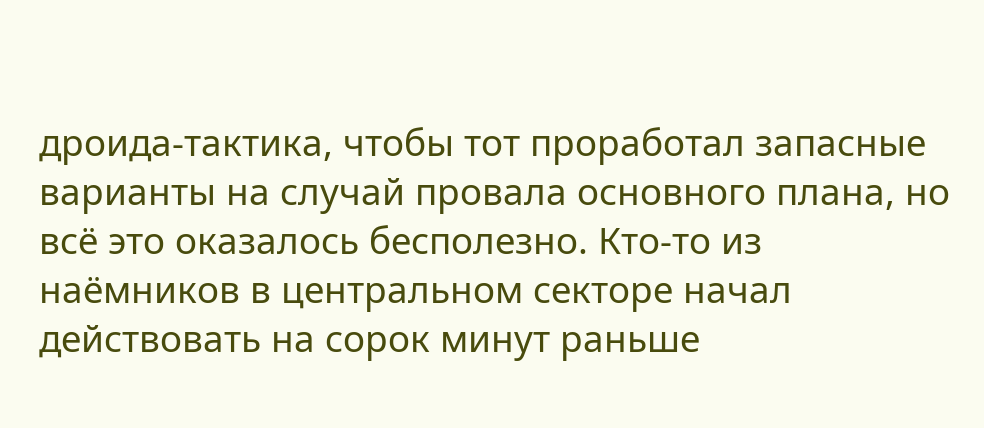дроида‑тактика, чтобы тот проработал запасные варианты на случай провала основного плана, но всё это оказалось бесполезно. Кто‑то из наёмников в центральном секторе начал действовать на сорок минут раньше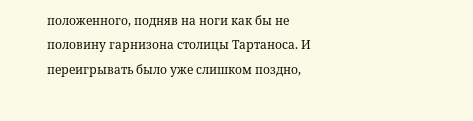положенного, подняв на ноги как бы не половину гарнизона столицы Тартаноса. И переигрывать было уже слишком поздно,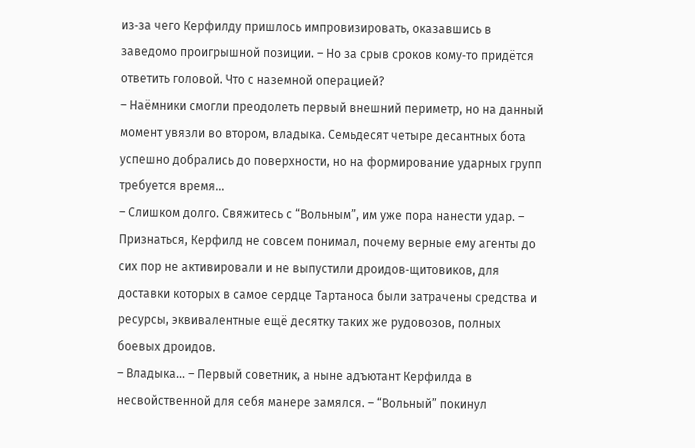из‑за чего Керфилду пришлось импровизировать, оказавшись в заведомо проигрышной позиции. – Но за срыв сроков кому‑то придётся ответить головой. Что с наземной операцией?
– Наёмники смогли преодолеть первый внешний периметр, но на данный момент увязли во втором, владыка. Семьдесят четыре десантных бота успешно добрались до поверхности, но на формирование ударных групп требуется время…
– Слишком долго. Свяжитесь с “Вольным”, им уже пора нанести удар. – Признаться, Керфилд не совсем понимал, почему верные ему агенты до сих пор не активировали и не выпустили дроидов‑щитовиков, для доставки которых в самое сердце Тартаноса были затрачены средства и ресурсы, эквивалентные ещё десятку таких же рудовозов, полных боевых дроидов.
– Владыка… – Первый советник, а ныне адъютант Керфилда в несвойственной для себя манере замялся. – “Вольный” покинул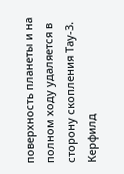поверхность планеты и на полном ходу удаляется в сторону скопления Тау‑3.
Керфилд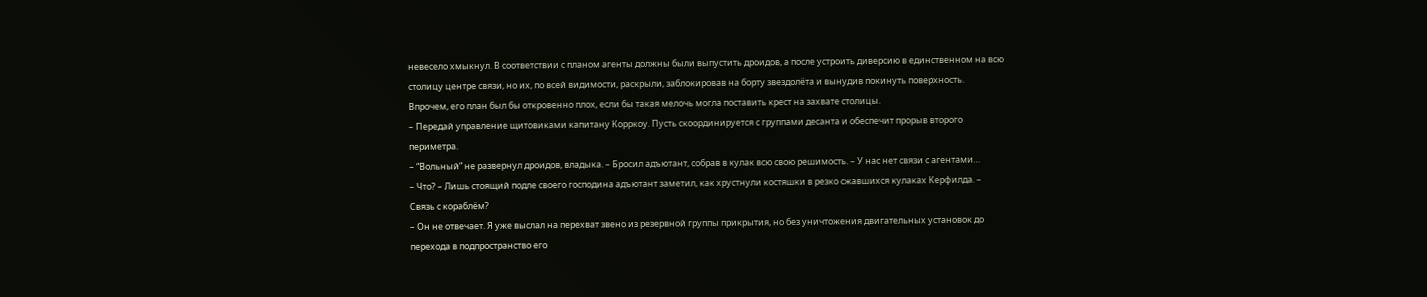невесело хмыкнул. В соответствии с планом агенты должны были выпустить дроидов, а после устроить диверсию в единственном на всю столицу центре связи, но их, по всей видимости, раскрыли, заблокировав на борту звездолёта и вынудив покинуть поверхность. Впрочем, его план был бы откровенно плох, если бы такая мелочь могла поставить крест на захвате столицы.
– Передай управление щитовиками капитану Корркоу. Пусть скоординируется с группами десанта и обеспечит прорыв второго периметра.
– “Вольный” не развернул дроидов, владыка. – Бросил адъютант, собрав в кулак всю свою решимость. – У нас нет связи с агентами…
– Что? – Лишь стоящий подле своего господина адъютант заметил, как хрустнули костяшки в резко сжавшихся кулаках Керфилда. – Связь с кораблём?
– Он не отвечает. Я уже выслал на перехват звено из резервной группы прикрытия, но без уничтожения двигательных установок до перехода в подпространство его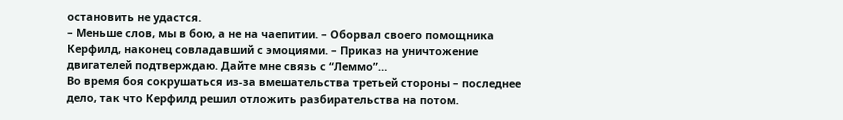остановить не удастся.
– Меньше слов, мы в бою, а не на чаепитии. – Оборвал своего помощника Керфилд, наконец совладавший с эмоциями. – Приказ на уничтожение двигателей подтверждаю. Дайте мне связь с “Леммо”…
Во время боя сокрушаться из‑за вмешательства третьей стороны – последнее дело, так что Керфилд решил отложить разбирательства на потом.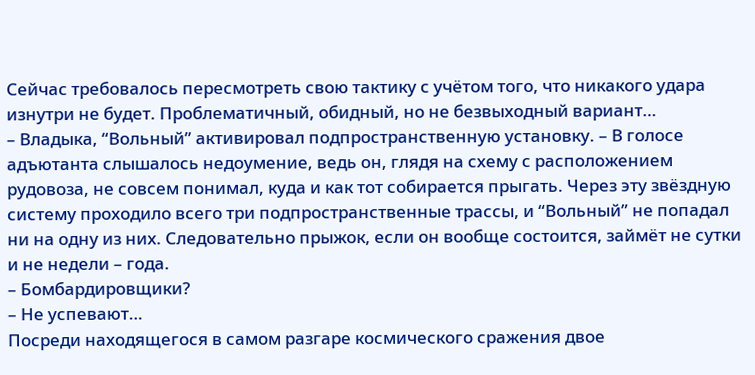Сейчас требовалось пересмотреть свою тактику с учётом того, что никакого удара изнутри не будет. Проблематичный, обидный, но не безвыходный вариант…
– Владыка, “Вольный” активировал подпространственную установку. – В голосе адъютанта слышалось недоумение, ведь он, глядя на схему с расположением рудовоза, не совсем понимал, куда и как тот собирается прыгать. Через эту звёздную систему проходило всего три подпространственные трассы, и “Вольный” не попадал ни на одну из них. Следовательно прыжок, если он вообще состоится, займёт не сутки и не недели – года.
– Бомбардировщики?
– Не успевают…
Посреди находящегося в самом разгаре космического сражения двое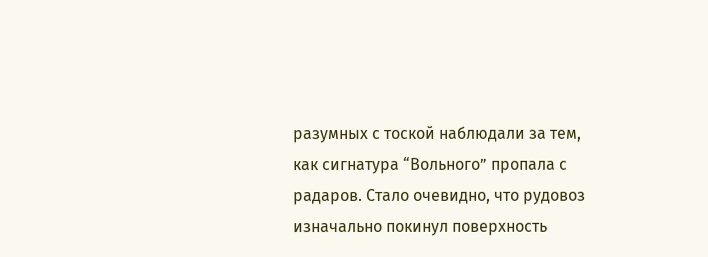разумных с тоской наблюдали за тем, как сигнатура “Вольного” пропала с радаров. Стало очевидно, что рудовоз изначально покинул поверхность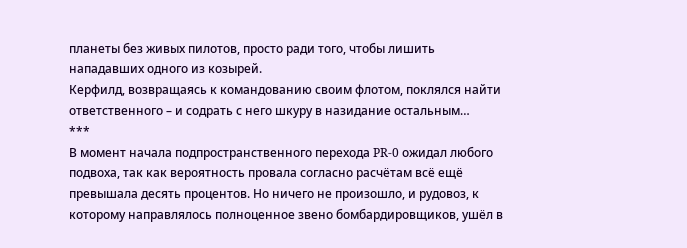планеты без живых пилотов, просто ради того, чтобы лишить нападавших одного из козырей.
Керфилд, возвращаясь к командованию своим флотом, поклялся найти ответственного – и содрать с него шкуру в назидание остальным…
***
В момент начала подпространственного перехода PR‑0 ожидал любого подвоха, так как вероятность провала согласно расчётам всё ещё превышала десять процентов. Но ничего не произошло, и рудовоз, к которому направлялось полноценное звено бомбардировщиков, ушёл в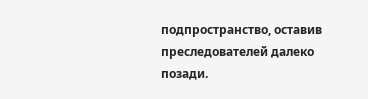подпространство, оставив преследователей далеко позади.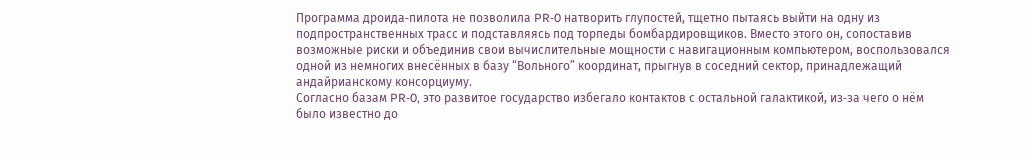Программа дроида‑пилота не позволила PR‑0 натворить глупостей, тщетно пытаясь выйти на одну из подпространственных трасс и подставляясь под торпеды бомбардировщиков. Вместо этого он, сопоставив возможные риски и объединив свои вычислительные мощности с навигационным компьютером, воспользовался одной из немногих внесённых в базу “Вольного” координат, прыгнув в соседний сектор, принадлежащий андайрианскому консорциуму.
Согласно базам PR‑0, это развитое государство избегало контактов с остальной галактикой, из‑за чего о нём было известно до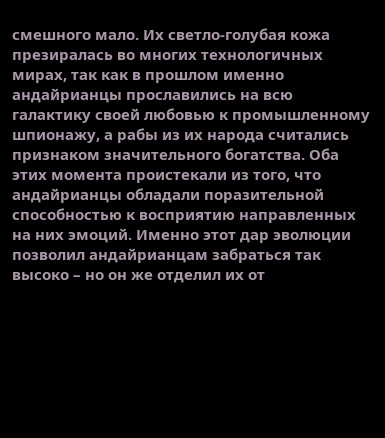смешного мало. Их светло‑голубая кожа презиралась во многих технологичных мирах, так как в прошлом именно андайрианцы прославились на всю галактику своей любовью к промышленному шпионажу, а рабы из их народа считались признаком значительного богатства. Оба этих момента проистекали из того, что андайрианцы обладали поразительной способностью к восприятию направленных на них эмоций. Именно этот дар эволюции позволил андайрианцам забраться так высоко – но он же отделил их от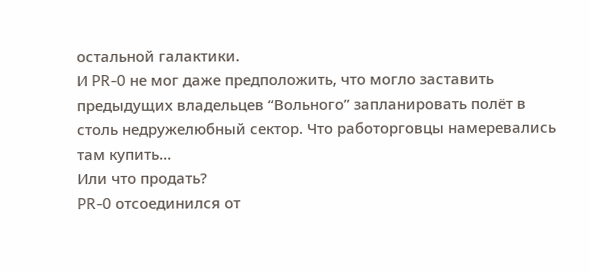остальной галактики.
И PR‑0 не мог даже предположить, что могло заставить предыдущих владельцев “Вольного” запланировать полёт в столь недружелюбный сектор. Что работорговцы намеревались там купить…
Или что продать?
PR‑0 отсоединился от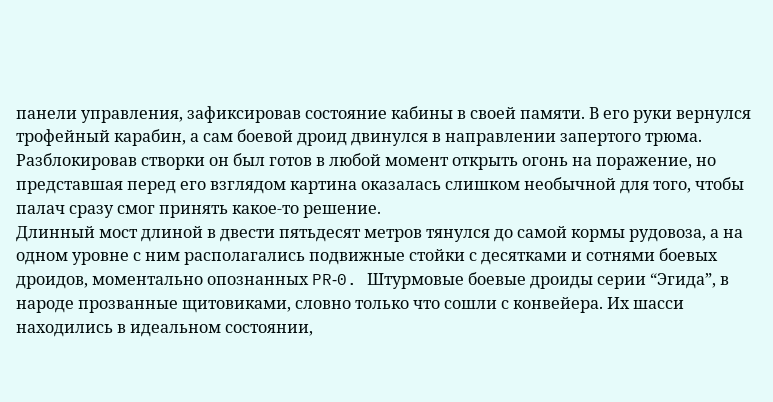панели управления, зафиксировав состояние кабины в своей памяти. В его руки вернулся трофейный карабин, а сам боевой дроид двинулся в направлении запертого трюма. Разблокировав створки он был готов в любой момент открыть огонь на поражение, но представшая перед его взглядом картина оказалась слишком необычной для того, чтобы палач сразу смог принять какое‑то решение.
Длинный мост длиной в двести пятьдесят метров тянулся до самой кормы рудовоза, а на одном уровне с ним располагались подвижные стойки с десятками и сотнями боевых дроидов, моментально опознанных PR‑0. Штурмовые боевые дроиды серии “Эгида”, в народе прозванные щитовиками, словно только что сошли с конвейера. Их шасси находились в идеальном состоянии,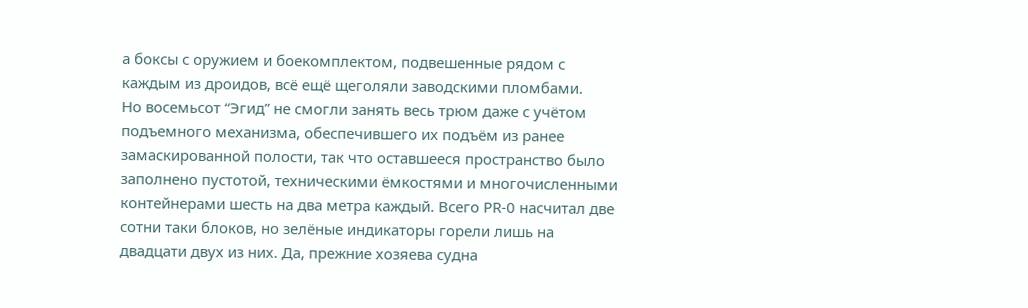а боксы с оружием и боекомплектом, подвешенные рядом с каждым из дроидов, всё ещё щеголяли заводскими пломбами.
Но восемьсот “Эгид” не смогли занять весь трюм даже с учётом подъемного механизма, обеспечившего их подъём из ранее замаскированной полости, так что оставшееся пространство было заполнено пустотой, техническими ёмкостями и многочисленными контейнерами шесть на два метра каждый. Всего PR‑0 насчитал две сотни таки блоков, но зелёные индикаторы горели лишь на двадцати двух из них. Да, прежние хозяева судна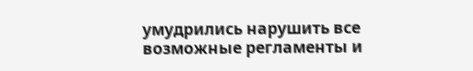умудрились нарушить все возможные регламенты и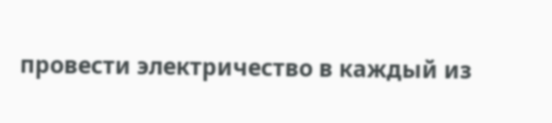провести электричество в каждый из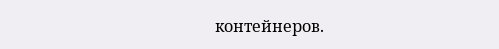контейнеров.